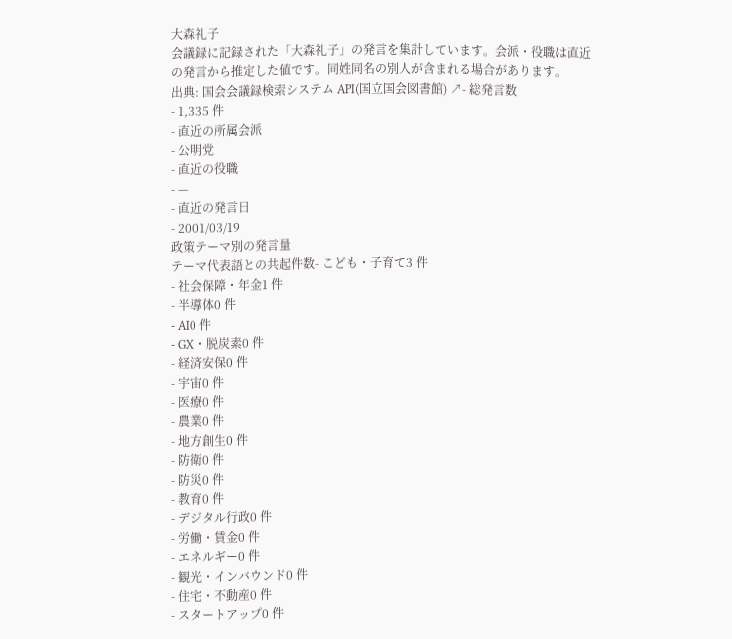大森礼子
会議録に記録された「大森礼子」の発言を集計しています。会派・役職は直近の発言から推定した値です。同姓同名の別人が含まれる場合があります。
出典: 国会会議録検索システム API(国立国会図書館) ↗- 総発言数
- 1,335 件
- 直近の所属会派
- 公明党
- 直近の役職
- —
- 直近の発言日
- 2001/03/19
政策テーマ別の発言量
テーマ代表語との共起件数- こども・子育て3 件
- 社会保障・年金1 件
- 半導体0 件
- AI0 件
- GX・脱炭素0 件
- 経済安保0 件
- 宇宙0 件
- 医療0 件
- 農業0 件
- 地方創生0 件
- 防衛0 件
- 防災0 件
- 教育0 件
- デジタル行政0 件
- 労働・賃金0 件
- エネルギー0 件
- 観光・インバウンド0 件
- 住宅・不動産0 件
- スタートアップ0 件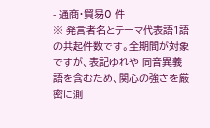- 通商・貿易0 件
※ 発言者名とテーマ代表語1語の共起件数です。全期間が対象ですが、表記ゆれや 同音異義語を含むため、関心の強さを厳密に測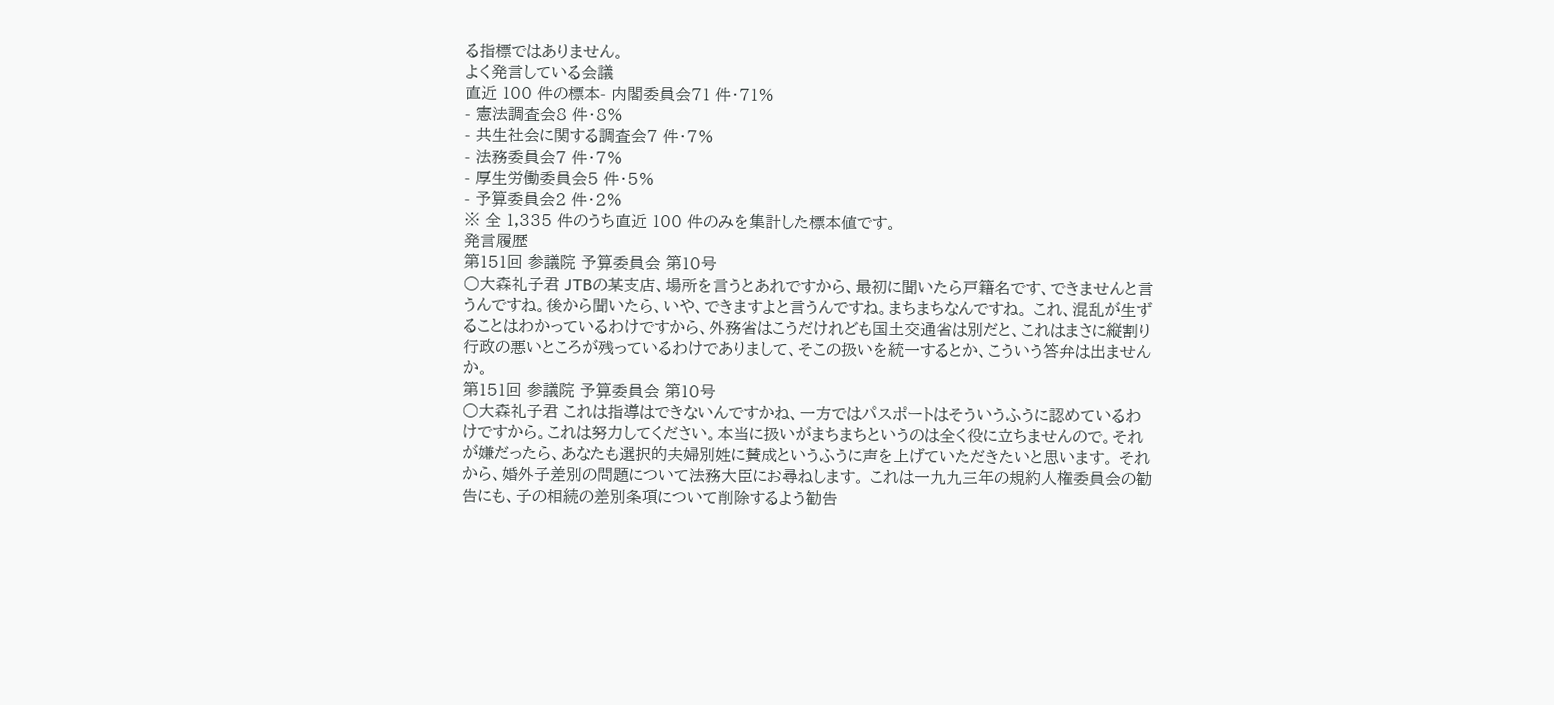る指標ではありません。
よく発言している会議
直近 100 件の標本- 内閣委員会71 件・71%
- 憲法調査会8 件・8%
- 共生社会に関する調査会7 件・7%
- 法務委員会7 件・7%
- 厚生労働委員会5 件・5%
- 予算委員会2 件・2%
※ 全 1,335 件のうち直近 100 件のみを集計した標本値です。
発言履歴
第151回 参議院 予算委員会 第10号
○大森礼子君 JTBの某支店、場所を言うとあれですから、最初に聞いたら戸籍名です、できませんと言うんですね。後から聞いたら、いや、できますよと言うんですね。まちまちなんですね。 これ、混乱が生ずることはわかっているわけですから、外務省はこうだけれども国土交通省は別だと、これはまさに縦割り行政の悪いところが残っているわけでありまして、そこの扱いを統一するとか、こういう答弁は出ませんか。
第151回 参議院 予算委員会 第10号
○大森礼子君 これは指導はできないんですかね、一方ではパスポートはそういうふうに認めているわけですから。これは努力してください。本当に扱いがまちまちというのは全く役に立ちませんので。それが嫌だったら、あなたも選択的夫婦別姓に賛成というふうに声を上げていただきたいと思います。 それから、婚外子差別の問題について法務大臣にお尋ねします。 これは一九九三年の規約人権委員会の勧告にも、子の相続の差別条項について削除するよう勧告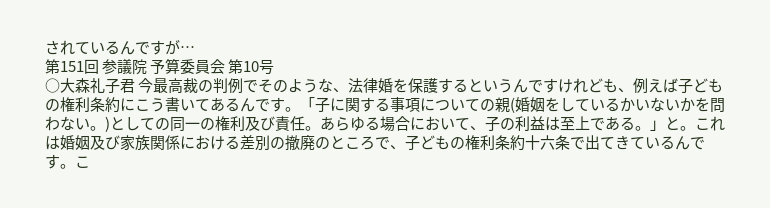されているんですが…
第151回 参議院 予算委員会 第10号
○大森礼子君 今最高裁の判例でそのような、法律婚を保護するというんですけれども、例えば子どもの権利条約にこう書いてあるんです。「子に関する事項についての親(婚姻をしているかいないかを問わない。)としての同一の権利及び責任。あらゆる場合において、子の利益は至上である。」と。これは婚姻及び家族関係における差別の撤廃のところで、子どもの権利条約十六条で出てきているんです。こ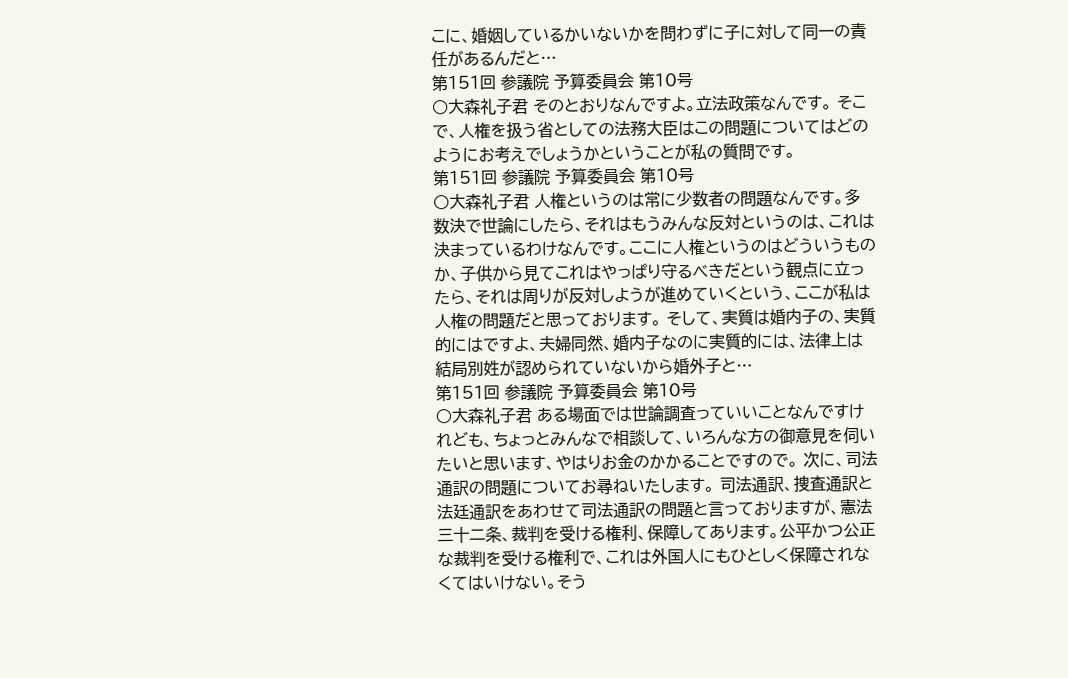こに、婚姻しているかいないかを問わずに子に対して同一の責任があるんだと…
第151回 参議院 予算委員会 第10号
○大森礼子君 そのとおりなんですよ。立法政策なんです。 そこで、人権を扱う省としての法務大臣はこの問題についてはどのようにお考えでしょうかということが私の質問です。
第151回 参議院 予算委員会 第10号
○大森礼子君 人権というのは常に少数者の問題なんです。多数決で世論にしたら、それはもうみんな反対というのは、これは決まっているわけなんです。ここに人権というのはどういうものか、子供から見てこれはやっぱり守るべきだという観点に立ったら、それは周りが反対しようが進めていくという、ここが私は人権の問題だと思っております。 そして、実質は婚内子の、実質的にはですよ、夫婦同然、婚内子なのに実質的には、法律上は結局別姓が認められていないから婚外子と…
第151回 参議院 予算委員会 第10号
○大森礼子君 ある場面では世論調査っていいことなんですけれども、ちょっとみんなで相談して、いろんな方の御意見を伺いたいと思います、やはりお金のかかることですので。 次に、司法通訳の問題についてお尋ねいたします。 司法通訳、捜査通訳と法廷通訳をあわせて司法通訳の問題と言っておりますが、憲法三十二条、裁判を受ける権利、保障してあります。公平かつ公正な裁判を受ける権利で、これは外国人にもひとしく保障されなくてはいけない。そう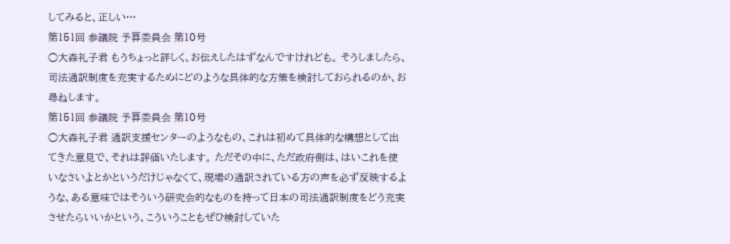してみると、正しい…
第151回 参議院 予算委員会 第10号
○大森礼子君 もうちょっと詳しく、お伝えしたはずなんですけれども。 そうしましたら、司法通訳制度を充実するためにどのような具体的な方策を検討しておられるのか、お尋ねします。
第151回 参議院 予算委員会 第10号
○大森礼子君 通訳支援センターのようなもの、これは初めて具体的な構想として出てきた意見で、それは評価いたします。 ただその中に、ただ政府側は、はいこれを使いなさいよとかというだけじゃなくて、現場の通訳されている方の声を必ず反映するような、ある意味ではそういう研究会的なものを持って日本の司法通訳制度をどう充実させたらいいかという、こういうこともぜひ検討していた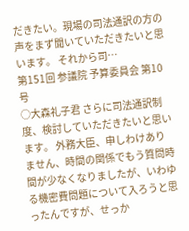だきたい。現場の司法通訳の方の声をまず聞いていただきたいと思います。 それから司…
第151回 参議院 予算委員会 第10号
○大森礼子君 さらに司法通訳制度、検討していただきたいと思います。 外務大臣、申しわけありません、時間の関係でもう質問時間が少なくなりましたが、いわゆる機密費問題について入ろうと思ったんですが、せっか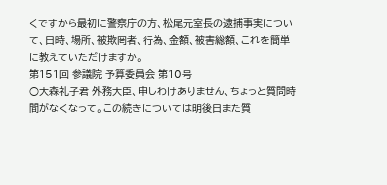くですから最初に警察庁の方、松尾元室長の逮捕事実について、日時、場所、被欺罔者、行為、金額、被害総額、これを簡単に教えていただけますか。
第151回 参議院 予算委員会 第10号
○大森礼子君 外務大臣、申しわけありません、ちょっと質問時間がなくなって。この続きについては明後日また質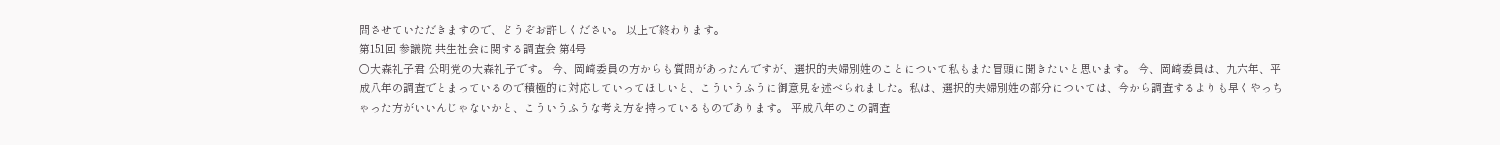問させていただきますので、どうぞお許しください。 以上で終わります。
第151回 参議院 共生社会に関する調査会 第4号
○大森礼子君 公明党の大森礼子です。 今、岡崎委員の方からも質問があったんですが、選択的夫婦別姓のことについて私もまた冒頭に聞きたいと思います。 今、岡崎委員は、九六年、平成八年の調査でとまっているので積極的に対応していってほしいと、こういうふうに御意見を述べられました。私は、選択的夫婦別姓の部分については、今から調査するよりも早くやっちゃった方がいいんじゃないかと、こういうふうな考え方を持っているものであります。 平成八年のこの調査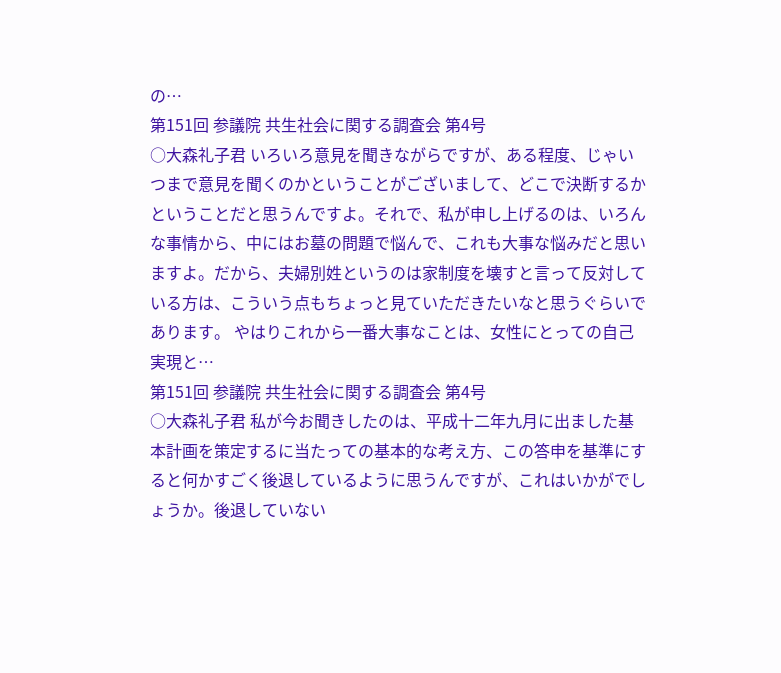の…
第151回 参議院 共生社会に関する調査会 第4号
○大森礼子君 いろいろ意見を聞きながらですが、ある程度、じゃいつまで意見を聞くのかということがございまして、どこで決断するかということだと思うんですよ。それで、私が申し上げるのは、いろんな事情から、中にはお墓の問題で悩んで、これも大事な悩みだと思いますよ。だから、夫婦別姓というのは家制度を壊すと言って反対している方は、こういう点もちょっと見ていただきたいなと思うぐらいであります。 やはりこれから一番大事なことは、女性にとっての自己実現と…
第151回 参議院 共生社会に関する調査会 第4号
○大森礼子君 私が今お聞きしたのは、平成十二年九月に出ました基本計画を策定するに当たっての基本的な考え方、この答申を基準にすると何かすごく後退しているように思うんですが、これはいかがでしょうか。後退していない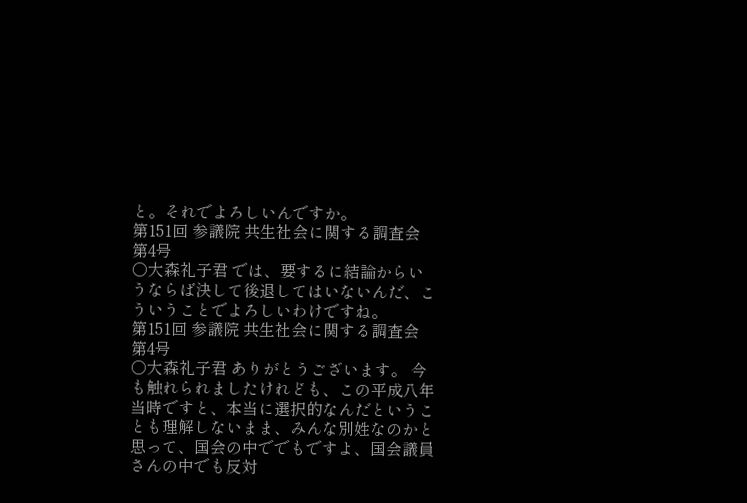と。それでよろしいんですか。
第151回 参議院 共生社会に関する調査会 第4号
○大森礼子君 では、要するに結論からいうならば決して後退してはいないんだ、こういうことでよろしいわけですね。
第151回 参議院 共生社会に関する調査会 第4号
○大森礼子君 ありがとうございます。 今も触れられましたけれども、この平成八年当時ですと、本当に選択的なんだということも理解しないまま、みんな別姓なのかと思って、国会の中ででもですよ、国会議員さんの中でも反対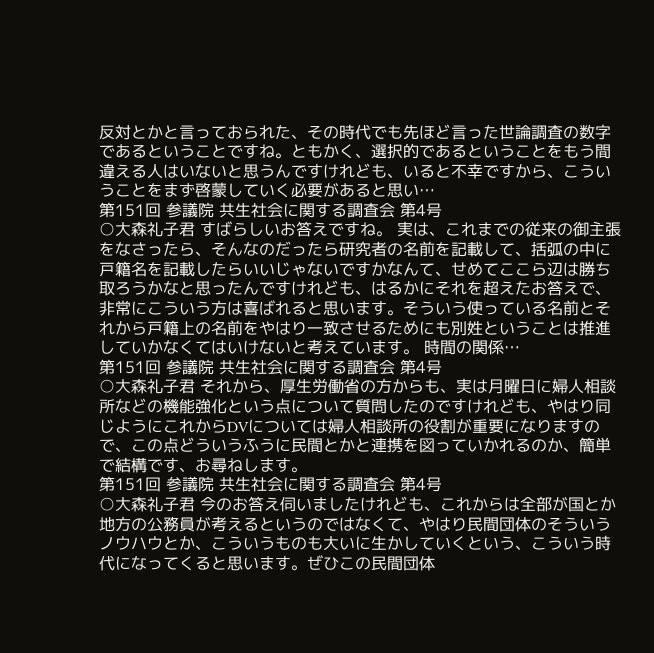反対とかと言っておられた、その時代でも先ほど言った世論調査の数字であるということですね。ともかく、選択的であるということをもう間違える人はいないと思うんですけれども、いると不幸ですから、こういうことをまず啓蒙していく必要があると思い…
第151回 参議院 共生社会に関する調査会 第4号
○大森礼子君 すばらしいお答えですね。 実は、これまでの従来の御主張をなさったら、そんなのだったら研究者の名前を記載して、括弧の中に戸籍名を記載したらいいじゃないですかなんて、せめてここら辺は勝ち取ろうかなと思ったんですけれども、はるかにそれを超えたお答えで、非常にこういう方は喜ばれると思います。そういう使っている名前とそれから戸籍上の名前をやはり一致させるためにも別姓ということは推進していかなくてはいけないと考えています。 時間の関係…
第151回 参議院 共生社会に関する調査会 第4号
○大森礼子君 それから、厚生労働省の方からも、実は月曜日に婦人相談所などの機能強化という点について質問したのですけれども、やはり同じようにこれからDVについては婦人相談所の役割が重要になりますので、この点どういうふうに民間とかと連携を図っていかれるのか、簡単で結構です、お尋ねします。
第151回 参議院 共生社会に関する調査会 第4号
○大森礼子君 今のお答え伺いましたけれども、これからは全部が国とか地方の公務員が考えるというのではなくて、やはり民間団体のそういうノウハウとか、こういうものも大いに生かしていくという、こういう時代になってくると思います。ぜひこの民間団体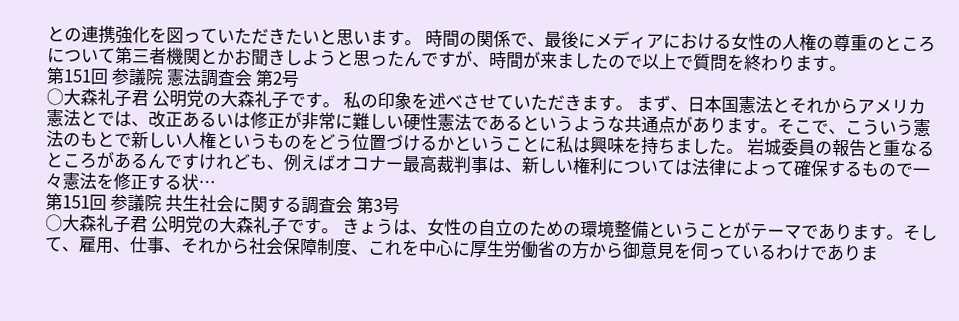との連携強化を図っていただきたいと思います。 時間の関係で、最後にメディアにおける女性の人権の尊重のところについて第三者機関とかお聞きしようと思ったんですが、時間が来ましたので以上で質問を終わります。
第151回 参議院 憲法調査会 第2号
○大森礼子君 公明党の大森礼子です。 私の印象を述べさせていただきます。 まず、日本国憲法とそれからアメリカ憲法とでは、改正あるいは修正が非常に難しい硬性憲法であるというような共通点があります。そこで、こういう憲法のもとで新しい人権というものをどう位置づけるかということに私は興味を持ちました。 岩城委員の報告と重なるところがあるんですけれども、例えばオコナー最高裁判事は、新しい権利については法律によって確保するもので一々憲法を修正する状…
第151回 参議院 共生社会に関する調査会 第3号
○大森礼子君 公明党の大森礼子です。 きょうは、女性の自立のための環境整備ということがテーマであります。そして、雇用、仕事、それから社会保障制度、これを中心に厚生労働省の方から御意見を伺っているわけでありま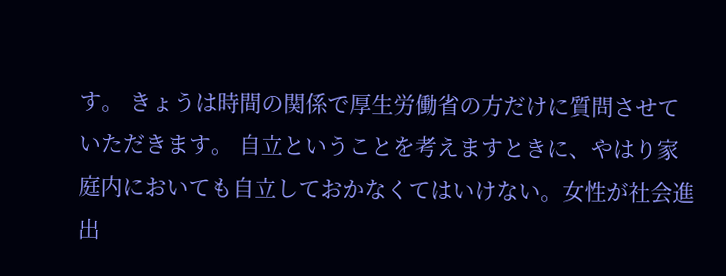す。 きょうは時間の関係で厚生労働省の方だけに質問させていただきます。 自立ということを考えますときに、やはり家庭内においても自立しておかなくてはいけない。女性が社会進出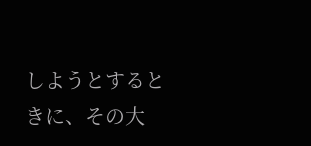しようとするときに、その大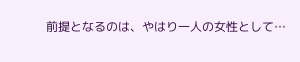前提となるのは、やはり一人の女性として…